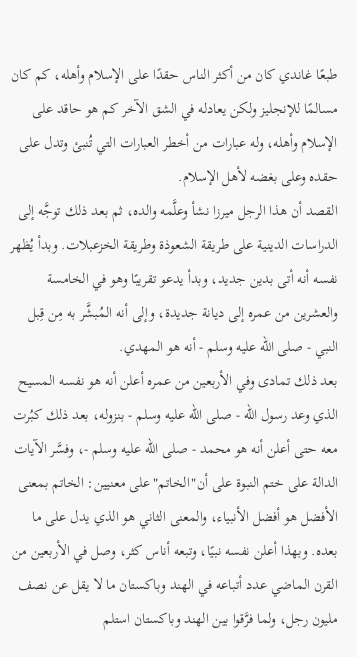طبعًا غاندي كان من أكثر الناس حقدًا على الإسلام وأهله، كم كان مسالمًا للإنجليز ولكن يعادله في الشق الآخر كم هو حاقد على الإسلام وأهله، وله عبارات من أخطر العبارات التي تُنبئ وتدل على حقده وعلى بغضه لأهل الإسلام.
القصد أن هذا الرجل ميرزا نشأ وعلَّمه والده، ثم بعد ذلك توجَّه إلى الدراسات الدينية على طريقة الشعوذة وطريقة الخزعبلات. وبدأ يُظهر نفسه أنه أتى بدين جديد، وبدأ يدعو تقريبًا وهو في الخامسة والعشرين من عمره إلى ديانة جديدة، وإلى أنه المُبشَّر به مِن قِبل النبي - صلى الله عليه وسلم - أنه هو المهدي.
بعد ذلك تمادى وفي الأربعين من عمره أعلن أنه هو نفسه المسيح الذي وعد رسول الله - صلى الله عليه وسلم - بنزوله، بعد ذلك كبُرت معه حتى أعلن أنه هو محمد - صلى الله عليه وسلم -، وفسَّر الآيات الدالة على ختم النبوة على أن"الخاتم"على معنيين: الخاتم بمعنى الأفضل هو أفضل الأنبياء، والمعنى الثاني هو الذي يدل على ما بعده. وبهذا أعلن نفسه نبيًا، وتبعه أناس كثر، وصل في الأربعين من القرن الماضي عدد أتباعه في الهند وباكستان ما لا يقل عن نصف مليون رجل، ولما فرَّقوا بين الهند وباكستان استلم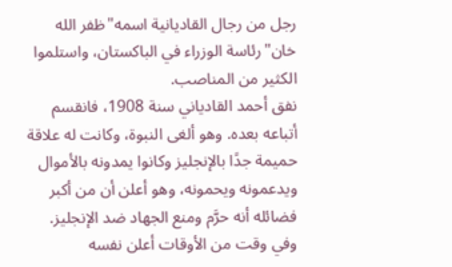رجل من رجال القاديانية اسمه"ظفر الله خان"رئاسة الوزراء في الباكستان، واستلموا الكثير من المناصب.
نفق أحمد القادياني سنة 1908، فانقسم أتباعه بعده. وهو ألغى النبوة، وكانت له علاقة حميمة جدًا بالإنجليز وكانوا يمدونه بالأموال ويدعمونه ويحمونه، وهو أعلن أن من أكبر فضائله أنه حرَّم ومنع الجهاد ضد الإنجليز.
وفي وقت من الأوقات أعلن نفسه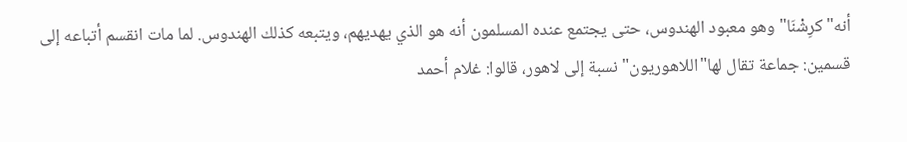أنه"كرِشْنَا"وهو معبود الهندوس، حتى يجتمع عنده المسلمون أنه هو الذي يهديهم، ويتبعه كذلك الهندوس. لما مات انقسم أتباعه إلى قسمين: جماعة تقال لها"اللاهوريون"نسبة إلى لاهور، قالوا: غلام أحمد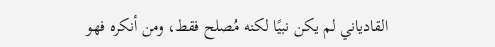القادياني لم يكن نبيًا لكنه مُصلح فقط، ومن أنكره فهو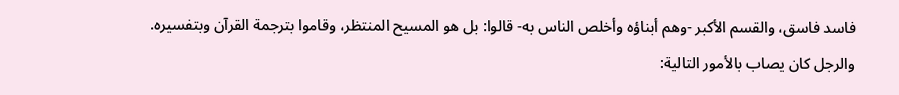فاسد فاسق، والقسم الأكبر -وهم أبناؤه وأخلص الناس به- قالوا: بل هو المسيح المنتظر، وقاموا بترجمة القرآن وبتفسيره.
والرجل كان يصاب بالأمور التالية: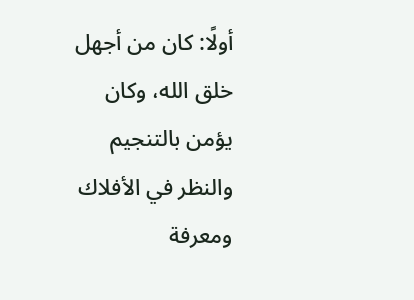أولًا: كان من أجهل خلق الله، وكان يؤمن بالتنجيم والنظر في الأفلاك ومعرفة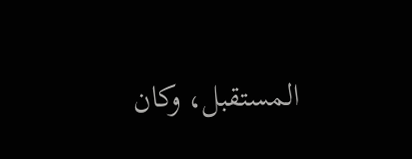المستقبل، وكان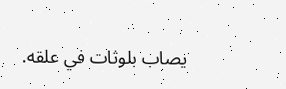يصاب بلوثات في علقه.